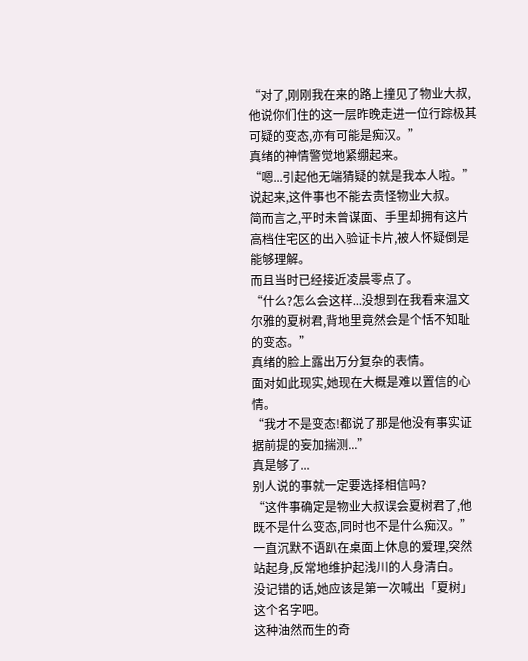“对了,刚刚我在来的路上撞见了物业大叔,他说你们住的这一层昨晚走进一位行踪极其可疑的变态,亦有可能是痴汉。”
真绪的神情警觉地紧绷起来。
“嗯...引起他无端猜疑的就是我本人啦。”
说起来,这件事也不能去责怪物业大叔。
简而言之,平时未曾谋面、手里却拥有这片高档住宅区的出入验证卡片,被人怀疑倒是能够理解。
而且当时已经接近凌晨零点了。
“什么?怎么会这样...没想到在我看来温文尔雅的夏树君,背地里竟然会是个恬不知耻的变态。”
真绪的脸上露出万分复杂的表情。
面对如此现实,她现在大概是难以置信的心情。
“我才不是变态!都说了那是他没有事实证据前提的妄加揣测...”
真是够了...
别人说的事就一定要选择相信吗?
“这件事确定是物业大叔误会夏树君了,他既不是什么变态,同时也不是什么痴汉。”
一直沉默不语趴在桌面上休息的爱理,突然站起身,反常地维护起浅川的人身清白。
没记错的话,她应该是第一次喊出「夏树」这个名字吧。
这种油然而生的奇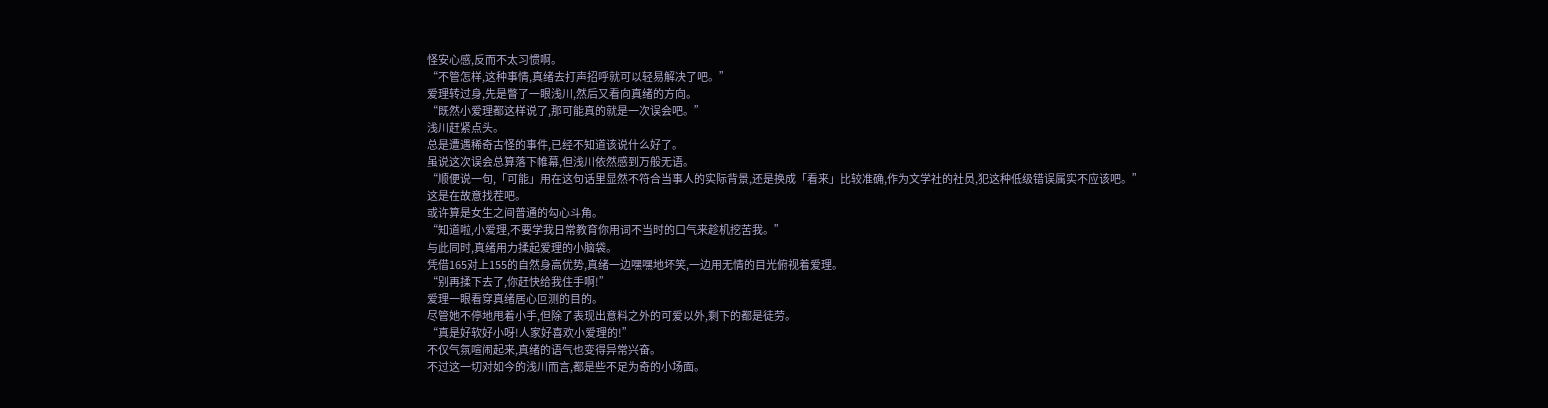怪安心感,反而不太习惯啊。
“不管怎样,这种事情,真绪去打声招呼就可以轻易解决了吧。”
爱理转过身,先是瞥了一眼浅川,然后又看向真绪的方向。
“既然小爱理都这样说了,那可能真的就是一次误会吧。”
浅川赶紧点头。
总是遭遇稀奇古怪的事件,已经不知道该说什么好了。
虽说这次误会总算落下帷幕,但浅川依然感到万般无语。
“顺便说一句,「可能」用在这句话里显然不符合当事人的实际背景,还是换成「看来」比较准确,作为文学社的社员,犯这种低级错误属实不应该吧。”
这是在故意找茬吧。
或许算是女生之间普通的勾心斗角。
“知道啦,小爱理,不要学我日常教育你用词不当时的口气来趁机挖苦我。”
与此同时,真绪用力揉起爱理的小脑袋。
凭借165对上155的自然身高优势,真绪一边嘿嘿地坏笑,一边用无情的目光俯视着爱理。
“别再揉下去了,你赶快给我住手啊!”
爱理一眼看穿真绪居心叵测的目的。
尽管她不停地甩着小手,但除了表现出意料之外的可爱以外,剩下的都是徒劳。
“真是好软好小呀!人家好喜欢小爱理的!”
不仅气氛喧闹起来,真绪的语气也变得异常兴奋。
不过这一切对如今的浅川而言,都是些不足为奇的小场面。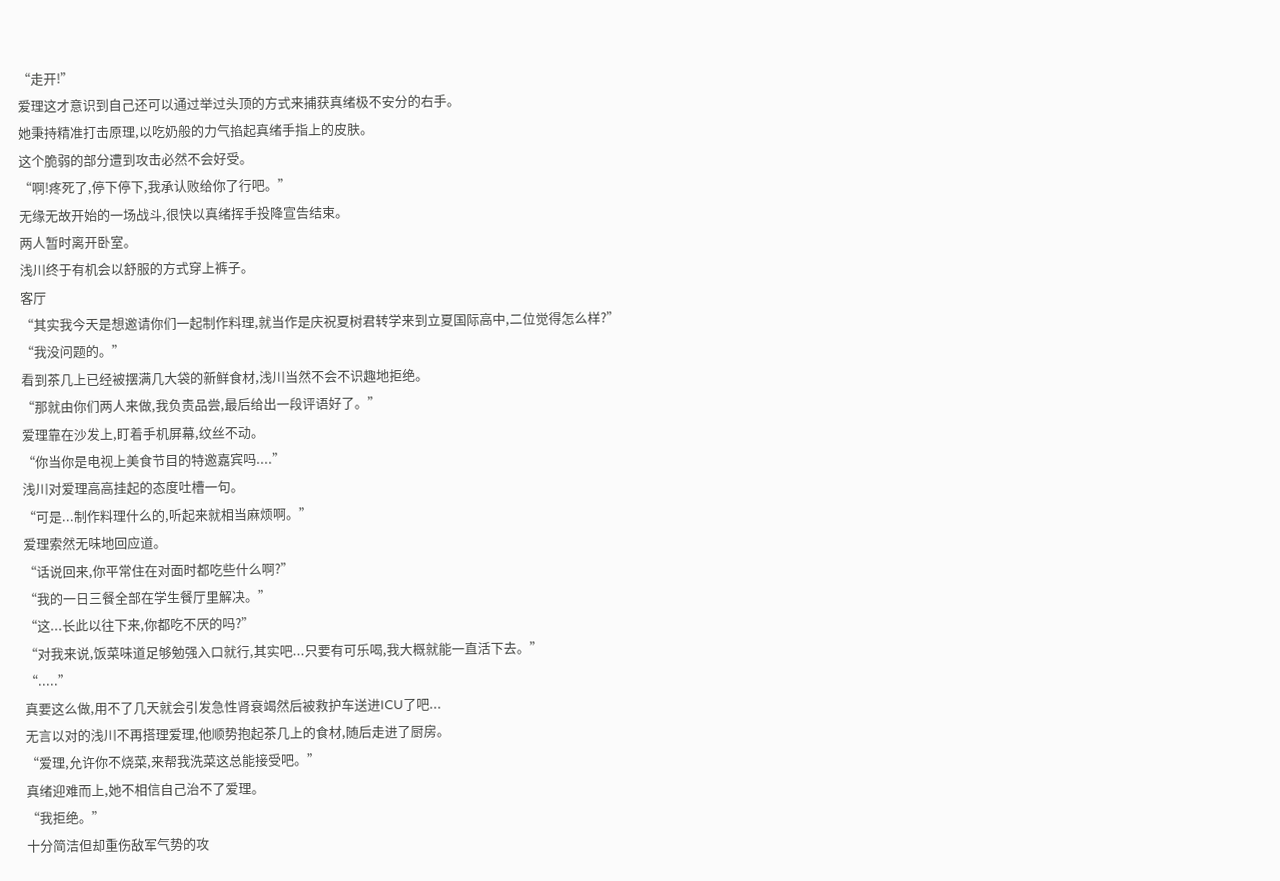“走开!”
爱理这才意识到自己还可以通过举过头顶的方式来捕获真绪极不安分的右手。
她秉持精准打击原理,以吃奶般的力气掐起真绪手指上的皮肤。
这个脆弱的部分遭到攻击必然不会好受。
“啊!疼死了,停下停下,我承认败给你了行吧。”
无缘无故开始的一场战斗,很快以真绪挥手投降宣告结束。
两人暂时离开卧室。
浅川终于有机会以舒服的方式穿上裤子。
客厅
“其实我今天是想邀请你们一起制作料理,就当作是庆祝夏树君转学来到立夏国际高中,二位觉得怎么样?”
“我没问题的。”
看到茶几上已经被摆满几大袋的新鲜食材,浅川当然不会不识趣地拒绝。
“那就由你们两人来做,我负责品尝,最后给出一段评语好了。”
爱理靠在沙发上,盯着手机屏幕,纹丝不动。
“你当你是电视上美食节目的特邀嘉宾吗....”
浅川对爱理高高挂起的态度吐槽一句。
“可是...制作料理什么的,听起来就相当麻烦啊。”
爱理索然无味地回应道。
“话说回来,你平常住在对面时都吃些什么啊?”
“我的一日三餐全部在学生餐厅里解决。”
“这...长此以往下来,你都吃不厌的吗?”
“对我来说,饭菜味道足够勉强入口就行,其实吧...只要有可乐喝,我大概就能一直活下去。”
“.....”
真要这么做,用不了几天就会引发急性肾衰竭然后被救护车送进ICU了吧...
无言以对的浅川不再搭理爱理,他顺势抱起茶几上的食材,随后走进了厨房。
“爱理,允许你不烧菜,来帮我洗菜这总能接受吧。”
真绪迎难而上,她不相信自己治不了爱理。
“我拒绝。”
十分简洁但却重伤敌军气势的攻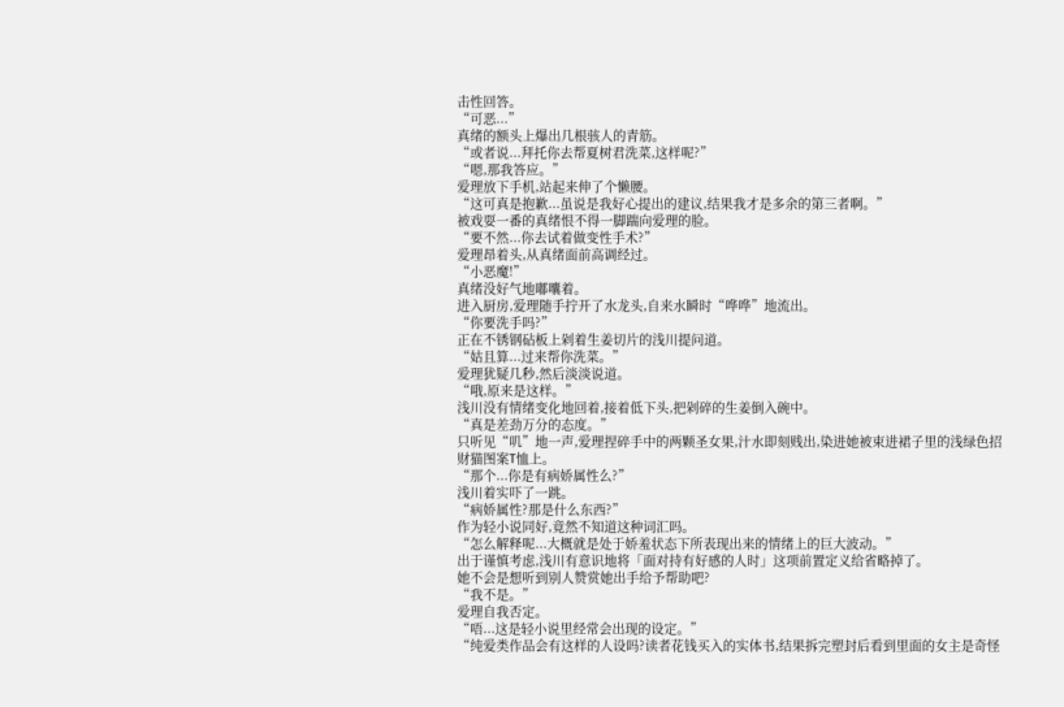击性回答。
“可恶...”
真绪的额头上爆出几根骇人的青筋。
“或者说...拜托你去帮夏树君洗菜,这样呢?”
“嗯,那我答应。”
爱理放下手机,站起来伸了个懒腰。
“这可真是抱歉...虽说是我好心提出的建议,结果我才是多余的第三者啊。”
被戏耍一番的真绪恨不得一脚踹向爱理的脸。
“要不然...你去试着做变性手术?”
爱理昂着头,从真绪面前高调经过。
“小恶魔!”
真绪没好气地嘟囔着。
进入厨房,爱理随手拧开了水龙头,自来水瞬时“哗哗”地流出。
“你要洗手吗?”
正在不锈钢砧板上剁着生姜切片的浅川提问道。
“姑且算...过来帮你洗菜。”
爱理犹疑几秒,然后淡淡说道。
“哦,原来是这样。”
浅川没有情绪变化地回着,接着低下头,把剁碎的生姜倒入碗中。
“真是差劲万分的态度。”
只听见“叽”地一声,爱理捏碎手中的两颗圣女果,汁水即刻贱出,染进她被束进裙子里的浅绿色招财猫图案T恤上。
“那个...你是有病娇属性么?”
浅川着实吓了一跳。
“病娇属性?那是什么东西?”
作为轻小说同好,竟然不知道这种词汇吗。
“怎么解释呢...大概就是处于娇羞状态下所表现出来的情绪上的巨大波动。”
出于谨慎考虑,浅川有意识地将「面对持有好感的人时」这项前置定义给省略掉了。
她不会是想听到别人赞赏她出手给予帮助吧?
“我不是。”
爱理自我否定。
“唔...这是轻小说里经常会出现的设定。”
“纯爱类作品会有这样的人设吗?读者花钱买入的实体书,结果拆完塑封后看到里面的女主是奇怪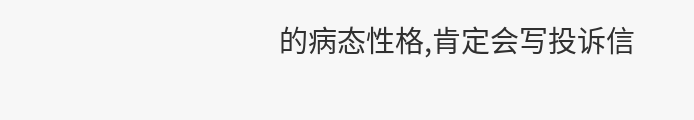的病态性格,肯定会写投诉信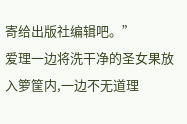寄给出版社编辑吧。”
爱理一边将洗干净的圣女果放入箩筐内,一边不无道理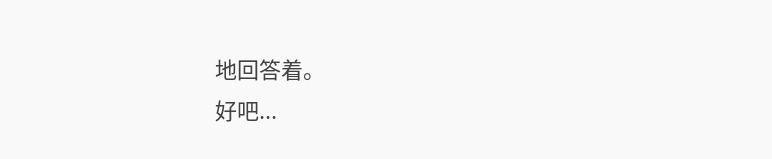地回答着。
好吧...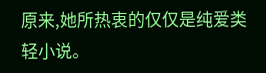原来,她所热衷的仅仅是纯爱类轻小说。